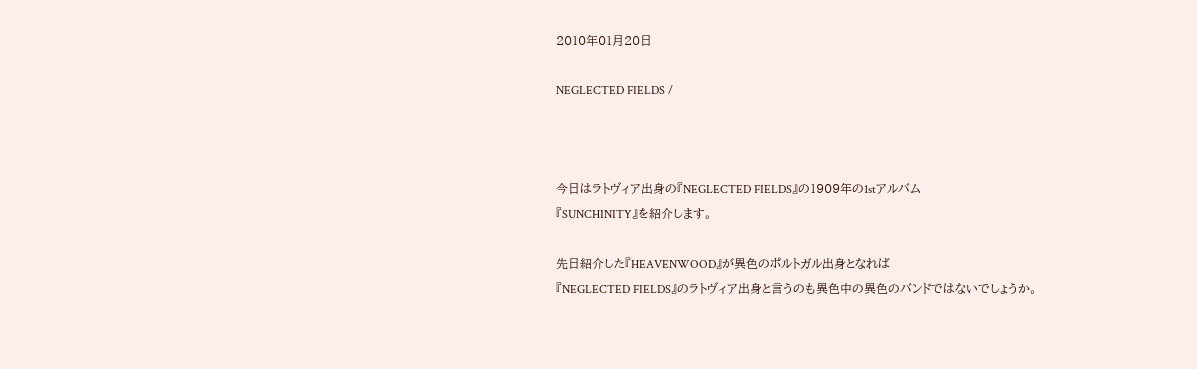2010年01月20日

NEGLECTED FIELDS /



今日はラトヴィア出身の『NEGLECTED FIELDS』の1909年の1stアルバム
『SUNCHINITY』を紹介します。

先日紹介した『HEAVENWOOD』が異色のポルトガル出身となれば
『NEGLECTED FIELDS』のラトヴィア出身と言うのも異色中の異色のバンドではないでしょうか。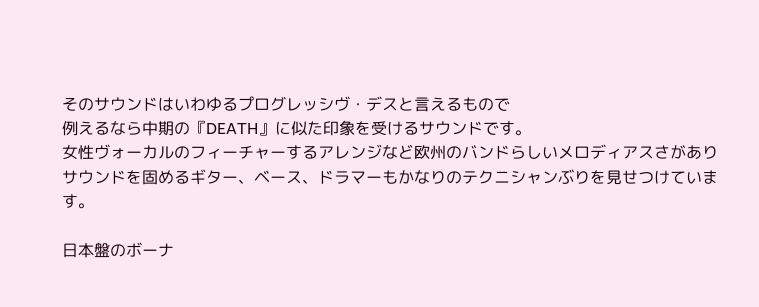そのサウンドはいわゆるプログレッシヴ・デスと言えるもので
例えるなら中期の『DEATH』に似た印象を受けるサウンドです。
女性ヴォーカルのフィーチャーするアレンジなど欧州のバンドらしいメロディアスさがあり
サウンドを固めるギター、ベース、ドラマーもかなりのテクニシャンぶりを見せつけています。

日本盤のボーナ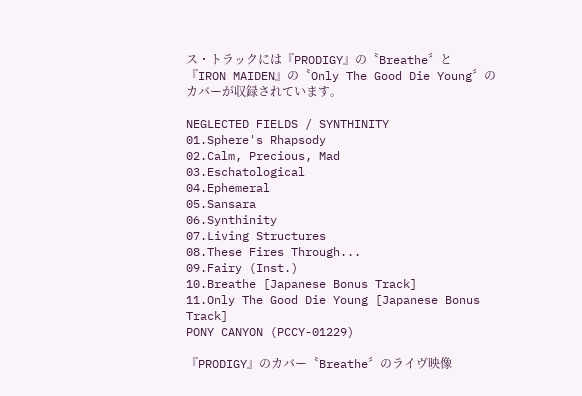ス・トラックには『PRODIGY』の〝Breathe〞と
『IRON MAIDEN』の〝Only The Good Die Young〞のカバーが収録されています。

NEGLECTED FIELDS / SYNTHINITY
01.Sphere's Rhapsody
02.Calm, Precious, Mad
03.Eschatological
04.Ephemeral
05.Sansara
06.Synthinity
07.Living Structures
08.These Fires Through...
09.Fairy (Inst.)
10.Breathe [Japanese Bonus Track]
11.Only The Good Die Young [Japanese Bonus Track]
PONY CANYON (PCCY-01229)

『PRODIGY』のカバー〝Breathe〞のライヴ映像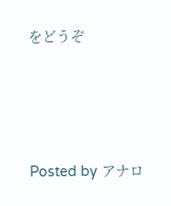をどうぞ






Posted by アナロ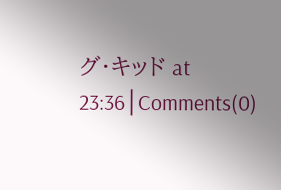グ・キッド at 23:36│Comments(0)